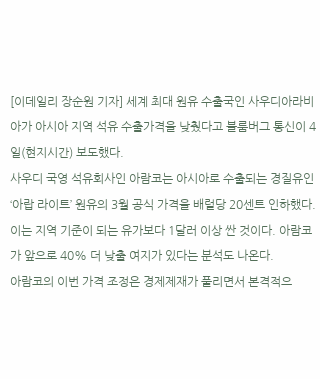[이데일리 장순원 기자] 세계 최대 원유 수출국인 사우디아라비아가 아시아 지역 석유 수출가격을 낮췄다고 블룸버그 통신이 4일(현지시간) 보도했다.
사우디 국영 석유회사인 아람코는 아시아로 수출되는 경질유인 ‘아랍 라이트’ 원유의 3월 공식 가격을 배럴당 20센트 인하했다.
이는 지역 기준이 되는 유가보다 1달러 이상 싼 것이다. 아람코가 앞으로 40% 더 낮출 여지가 있다는 분석도 나온다.
아람코의 이번 가격 조정은 경제제재가 풀리면서 본격적으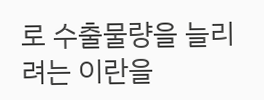로 수출물량을 늘리려는 이란을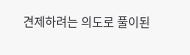견제하려는 의도로 풀이된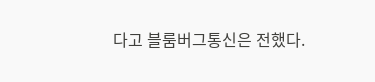다고 블룸버그통신은 전했다.